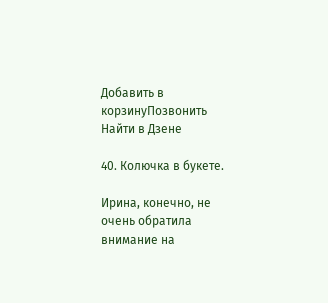Добавить в корзинуПозвонить
Найти в Дзене

40. Колючка в букете.

Ирина, конечно, не очень обратила внимание на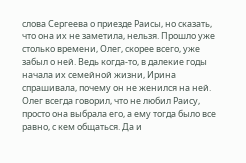слова Сергеева о приезде Раисы, но сказать, что она их не заметила, нельзя. Прошло уже столько времени, Олег, скорее всего, уже забыл о ней. Ведь когда-то, в далекие годы начала их семейной жизни, Ирина спрашивала, почему он не женился на ней. Олег всегда говорил, что не любил Раису, просто она выбрала его, а ему тогда было все равно, с кем общаться. Да и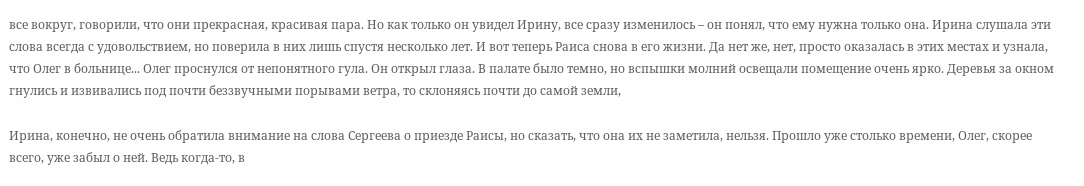все вокруг, говорили, что они прекрасная, красивая пара. Но как только он увидел Ирину, все сразу изменилось – он понял, что ему нужна только она. Ирина слушала эти слова всегда с удовольствием, но поверила в них лишь спустя несколько лет. И вот теперь Раиса снова в его жизни. Да нет же, нет, просто оказалась в этих местах и узнала, что Олег в больнице... Олег проснулся от непонятного гула. Он открыл глаза. В палате было темно, но вспышки молний освещали помещение очень ярко. Деревья за окном гнулись и извивались под почти беззвучными порывами ветра, то склоняясь почти до самой земли,

Ирина, конечно, не очень обратила внимание на слова Сергеева о приезде Раисы, но сказать, что она их не заметила, нельзя. Прошло уже столько времени, Олег, скорее всего, уже забыл о ней. Ведь когда-то, в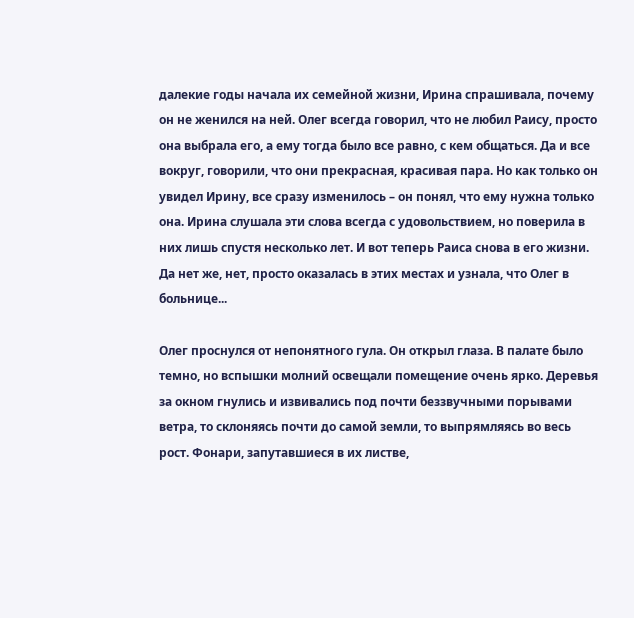далекие годы начала их семейной жизни, Ирина спрашивала, почему он не женился на ней. Олег всегда говорил, что не любил Раису, просто она выбрала его, а ему тогда было все равно, с кем общаться. Да и все вокруг, говорили, что они прекрасная, красивая пара. Но как только он увидел Ирину, все сразу изменилось – он понял, что ему нужна только она. Ирина слушала эти слова всегда с удовольствием, но поверила в них лишь спустя несколько лет. И вот теперь Раиса снова в его жизни. Да нет же, нет, просто оказалась в этих местах и узнала, что Олег в больнице...

Олег проснулся от непонятного гула. Он открыл глаза. В палате было темно, но вспышки молний освещали помещение очень ярко. Деревья за окном гнулись и извивались под почти беззвучными порывами ветра, то склоняясь почти до самой земли, то выпрямляясь во весь рост. Фонари, запутавшиеся в их листве,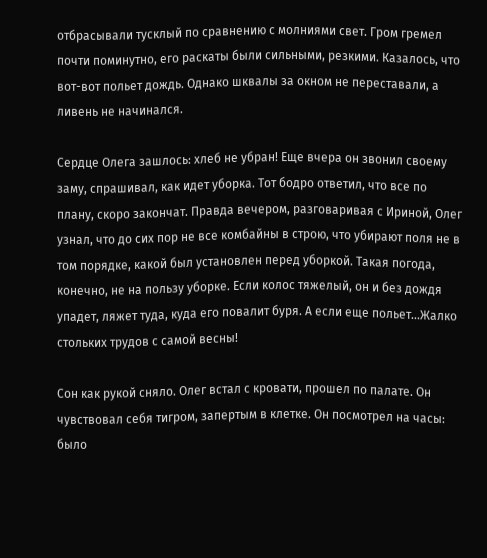отбрасывали тусклый по сравнению с молниями свет. Гром гремел почти поминутно, его раскаты были сильными, резкими. Казалось, что вот-вот польет дождь. Однако шквалы за окном не переставали, а ливень не начинался.

Сердце Олега зашлось: хлеб не убран! Еще вчера он звонил своему заму, спрашивал, как идет уборка. Тот бодро ответил, что все по плану, скоро закончат. Правда вечером, разговаривая с Ириной, Олег узнал, что до сих пор не все комбайны в строю, что убирают поля не в том порядке, какой был установлен перед уборкой. Такая погода, конечно, не на пользу уборке. Если колос тяжелый, он и без дождя упадет, ляжет туда, куда его повалит буря. А если еще польет...Жалко стольких трудов с самой весны!

Сон как рукой сняло. Олег встал с кровати, прошел по палате. Он чувствовал себя тигром, запертым в клетке. Он посмотрел на часы: было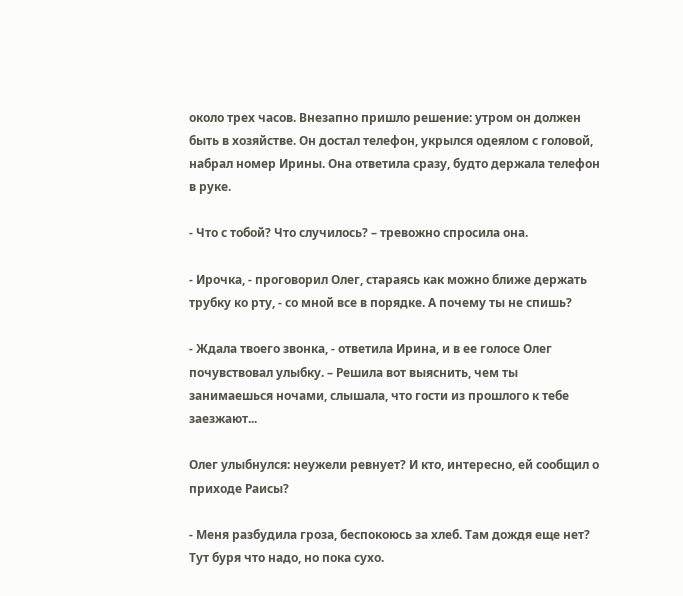около трех часов. Внезапно пришло решение: утром он должен быть в хозяйстве. Он достал телефон, укрылся одеялом с головой, набрал номер Ирины. Она ответила сразу, будто держала телефон в руке.

- Что с тобой? Что случилось? – тревожно спросила она.

- Ирочка, - проговорил Олег, стараясь как можно ближе держать трубку ко рту, - со мной все в порядке. А почему ты не спишь?

- Ждала твоего звонка, - ответила Ирина, и в ее голосе Олег почувствовал улыбку. – Решила вот выяснить, чем ты занимаешься ночами, слышала, что гости из прошлого к тебе заезжают...

Олег улыбнулся: неужели ревнует? И кто, интересно, ей сообщил о приходе Раисы?

- Меня разбудила гроза, беспокоюсь за хлеб. Там дождя еще нет? Тут буря что надо, но пока сухо.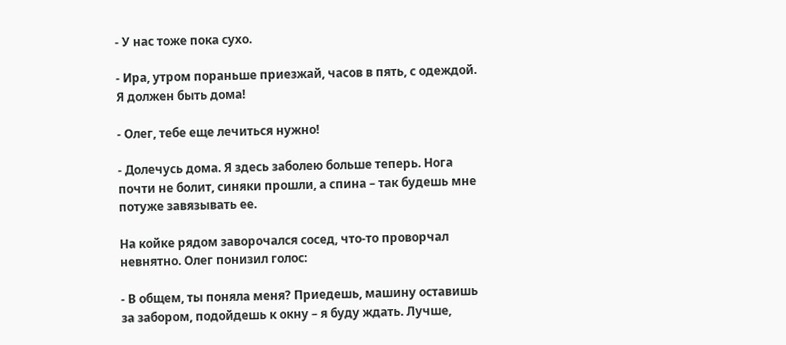- У нас тоже пока сухо.

- Ира, утром пораньше приезжай, часов в пять, с одеждой. Я должен быть дома!

- Олег, тебе еще лечиться нужно!

- Долечусь дома. Я здесь заболею больше теперь. Нога почти не болит, синяки прошли, а спина – так будешь мне потуже завязывать ее.

На койке рядом заворочался сосед, что-то проворчал невнятно. Олег понизил голос:

- В общем, ты поняла меня? Приедешь, машину оставишь за забором, подойдешь к окну – я буду ждать. Лучше,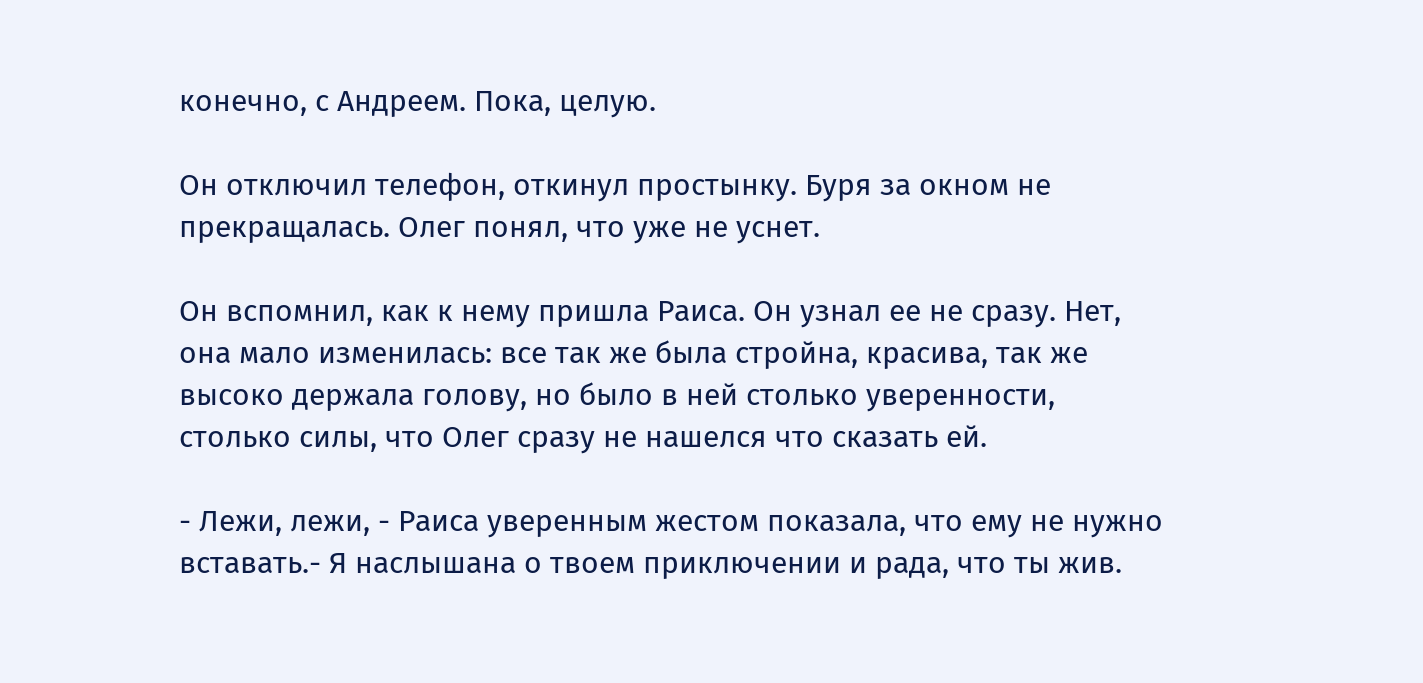конечно, с Андреем. Пока, целую.

Он отключил телефон, откинул простынку. Буря за окном не прекращалась. Олег понял, что уже не уснет.

Он вспомнил, как к нему пришла Раиса. Он узнал ее не сразу. Нет, она мало изменилась: все так же была стройна, красива, так же высоко держала голову, но было в ней столько уверенности, столько силы, что Олег сразу не нашелся что сказать ей.

- Лежи, лежи, - Раиса уверенным жестом показала, что ему не нужно вставать.- Я наслышана о твоем приключении и рада, что ты жив.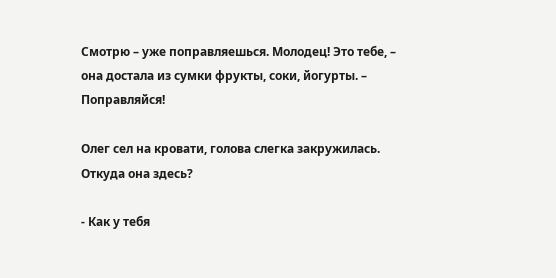Смотрю – уже поправляешься. Молодец! Это тебе, – она достала из сумки фрукты, соки, йогурты. – Поправляйся!

Олег сел на кровати, голова слегка закружилась. Откуда она здесь?

- Как у тебя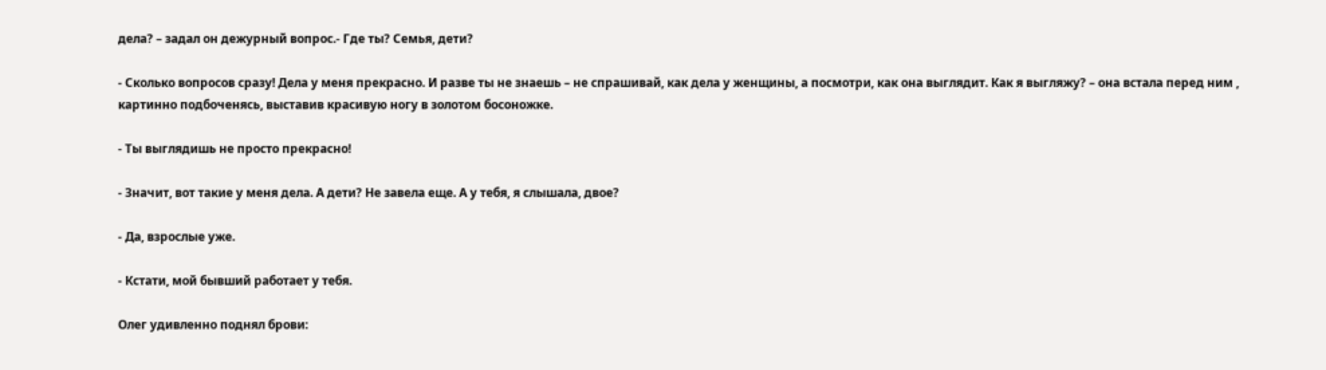дела? – задал он дежурный вопрос.- Где ты? Семья, дети?

- Сколько вопросов сразу! Дела у меня прекрасно. И разве ты не знаешь – не спрашивай, как дела у женщины, а посмотри, как она выглядит. Как я выгляжу? – она встала перед ним , картинно подбоченясь, выставив красивую ногу в золотом босоножке.

- Ты выглядишь не просто прекрасно!

- Значит, вот такие у меня дела. А дети? Не завела еще. А у тебя, я слышала, двое?

- Да, взрослые уже.

- Кстати, мой бывший работает у тебя.

Олег удивленно поднял брови: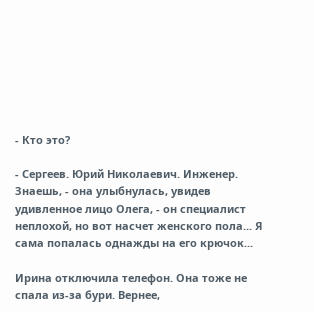- Кто это?

- Сергеев. Юрий Николаевич. Инженер. Знаешь, - она улыбнулась, увидев удивленное лицо Олега, - он специалист неплохой, но вот насчет женского пола... Я сама попалась однажды на его крючок...

Ирина отключила телефон. Она тоже не спала из-за бури. Вернее,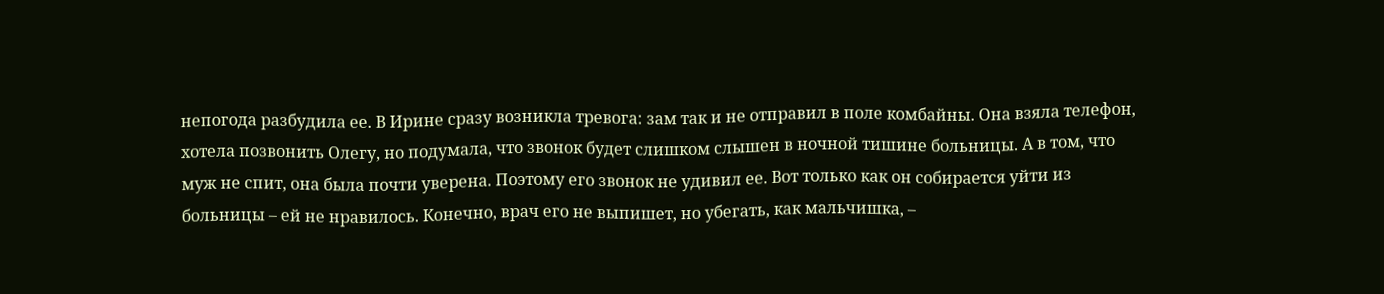непогода разбудила ее. В Ирине сразу возникла тревога: зам так и не отправил в поле комбайны. Она взяла телефон, хотела позвонить Олегу, но подумала, что звонок будет слишком слышен в ночной тишине больницы. А в том, что муж не спит, она была почти уверена. Поэтому его звонок не удивил ее. Вот только как он собирается уйти из больницы – ей не нравилось. Конечно, врач его не выпишет, но убегать, как мальчишка, –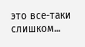это все-таки слишком...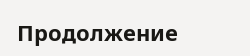Продолжение